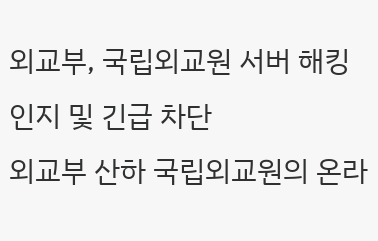외교부, 국립외교원 서버 해킹 인지 및 긴급 차단
외교부 산하 국립외교원의 온라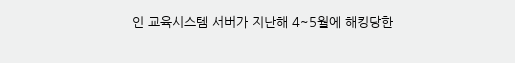인 교육시스템 서버가 지난해 4~5월에 해킹당한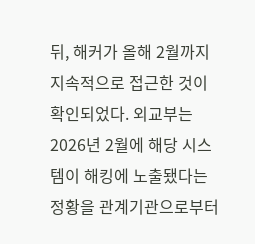뒤, 해커가 올해 2월까지 지속적으로 접근한 것이 확인되었다. 외교부는 2026년 2월에 해당 시스템이 해킹에 노출됐다는 정황을 관계기관으로부터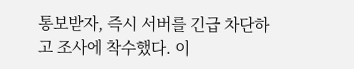통보받자, 즉시 서버를 긴급 차단하고 조사에 착수했다. 이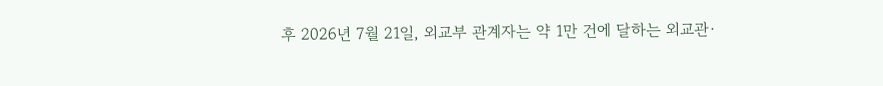후 2026년 7월 21일, 외교부 관계자는 약 1만 건에 달하는 외교관·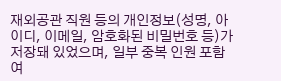재외공관 직원 등의 개인정보(성명, 아이디, 이메일, 암호화된 비밀번호 등)가 저장돼 있었으며, 일부 중복 인원 포함 여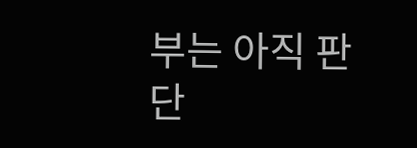부는 아직 판단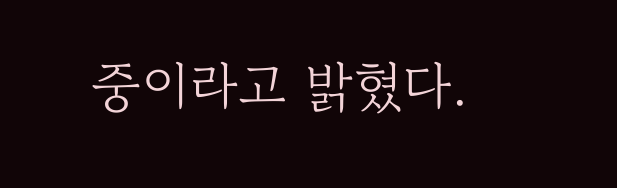중이라고 밝혔다.